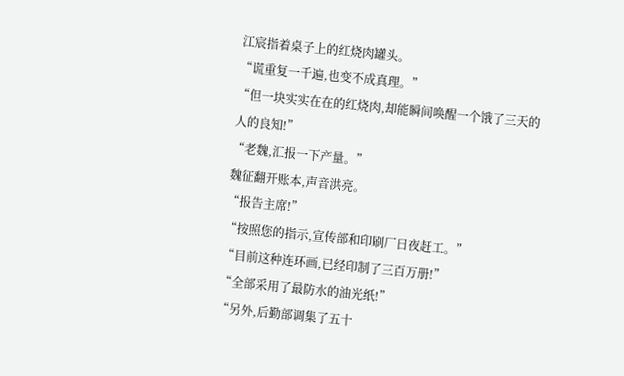江宸指着桌子上的红烧肉罐头。
“谎重复一千遍,也变不成真理。”
“但一块实实在在的红烧肉,却能瞬间唤醒一个饿了三天的人的良知!”
“老魏,汇报一下产量。”
魏征翻开账本,声音洪亮。
“报告主席!”
“按照您的指示,宣传部和印刷厂日夜赶工。”
“目前这种连环画,已经印制了三百万册!”
“全部采用了最防水的油光纸!”
“另外,后勤部调集了五十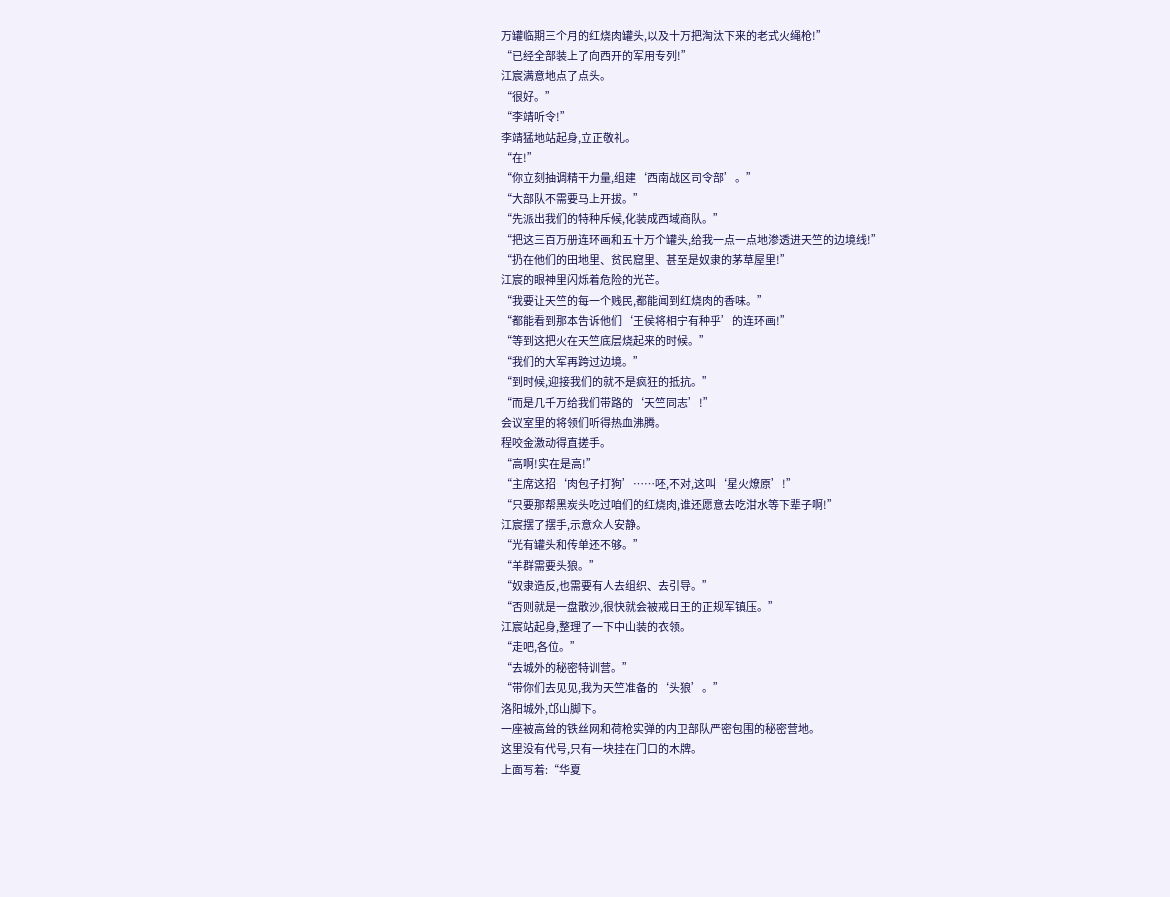万罐临期三个月的红烧肉罐头,以及十万把淘汰下来的老式火绳枪!”
“已经全部装上了向西开的军用专列!”
江宸满意地点了点头。
“很好。”
“李靖听令!”
李靖猛地站起身,立正敬礼。
“在!”
“你立刻抽调精干力量,组建‘西南战区司令部’。”
“大部队不需要马上开拔。”
“先派出我们的特种斥候,化装成西域商队。”
“把这三百万册连环画和五十万个罐头,给我一点一点地渗透进天竺的边境线!”
“扔在他们的田地里、贫民窟里、甚至是奴隶的茅草屋里!”
江宸的眼神里闪烁着危险的光芒。
“我要让天竺的每一个贱民,都能闻到红烧肉的香味。”
“都能看到那本告诉他们‘王侯将相宁有种乎’的连环画!”
“等到这把火在天竺底层烧起来的时候。”
“我们的大军再跨过边境。”
“到时候,迎接我们的就不是疯狂的抵抗。”
“而是几千万给我们带路的‘天竺同志’!”
会议室里的将领们听得热血沸腾。
程咬金激动得直搓手。
“高啊!实在是高!”
“主席这招‘肉包子打狗’……呸,不对,这叫‘星火燎原’!”
“只要那帮黑炭头吃过咱们的红烧肉,谁还愿意去吃泔水等下辈子啊!”
江宸摆了摆手,示意众人安静。
“光有罐头和传单还不够。”
“羊群需要头狼。”
“奴隶造反,也需要有人去组织、去引导。”
“否则就是一盘散沙,很快就会被戒日王的正规军镇压。”
江宸站起身,整理了一下中山装的衣领。
“走吧,各位。”
“去城外的秘密特训营。”
“带你们去见见,我为天竺准备的‘头狼’。”
洛阳城外,邙山脚下。
一座被高耸的铁丝网和荷枪实弹的内卫部队严密包围的秘密营地。
这里没有代号,只有一块挂在门口的木牌。
上面写着:“华夏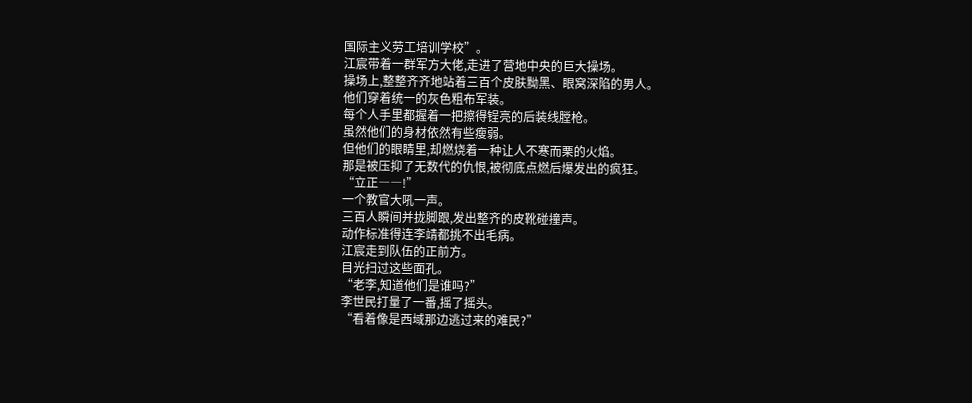国际主义劳工培训学校”。
江宸带着一群军方大佬,走进了营地中央的巨大操场。
操场上,整整齐齐地站着三百个皮肤黝黑、眼窝深陷的男人。
他们穿着统一的灰色粗布军装。
每个人手里都握着一把擦得锃亮的后装线膛枪。
虽然他们的身材依然有些瘦弱。
但他们的眼睛里,却燃烧着一种让人不寒而栗的火焰。
那是被压抑了无数代的仇恨,被彻底点燃后爆发出的疯狂。
“立正――!”
一个教官大吼一声。
三百人瞬间并拢脚跟,发出整齐的皮靴碰撞声。
动作标准得连李靖都挑不出毛病。
江宸走到队伍的正前方。
目光扫过这些面孔。
“老李,知道他们是谁吗?”
李世民打量了一番,摇了摇头。
“看着像是西域那边逃过来的难民?”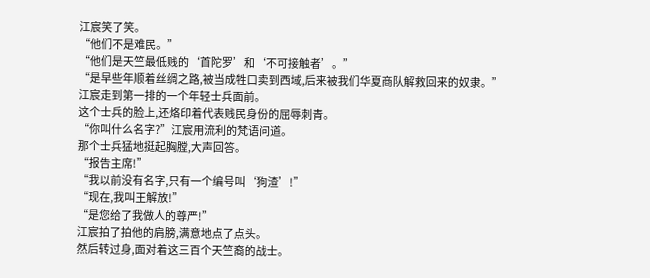江宸笑了笑。
“他们不是难民。”
“他们是天竺最低贱的‘首陀罗’和‘不可接触者’。”
“是早些年顺着丝绸之路,被当成牲口卖到西域,后来被我们华夏商队解救回来的奴隶。”
江宸走到第一排的一个年轻士兵面前。
这个士兵的脸上,还烙印着代表贱民身份的屈辱刺青。
“你叫什么名字?”江宸用流利的梵语问道。
那个士兵猛地挺起胸膛,大声回答。
“报告主席!”
“我以前没有名字,只有一个编号叫‘狗渣’!”
“现在,我叫王解放!”
“是您给了我做人的尊严!”
江宸拍了拍他的肩膀,满意地点了点头。
然后转过身,面对着这三百个天竺裔的战士。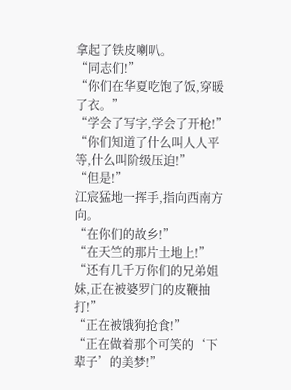拿起了铁皮喇叭。
“同志们!”
“你们在华夏吃饱了饭,穿暖了衣。”
“学会了写字,学会了开枪!”
“你们知道了什么叫人人平等,什么叫阶级压迫!”
“但是!”
江宸猛地一挥手,指向西南方向。
“在你们的故乡!”
“在天竺的那片土地上!”
“还有几千万你们的兄弟姐妹,正在被婆罗门的皮鞭抽打!”
“正在被饿狗抢食!”
“正在做着那个可笑的‘下辈子’的美梦!”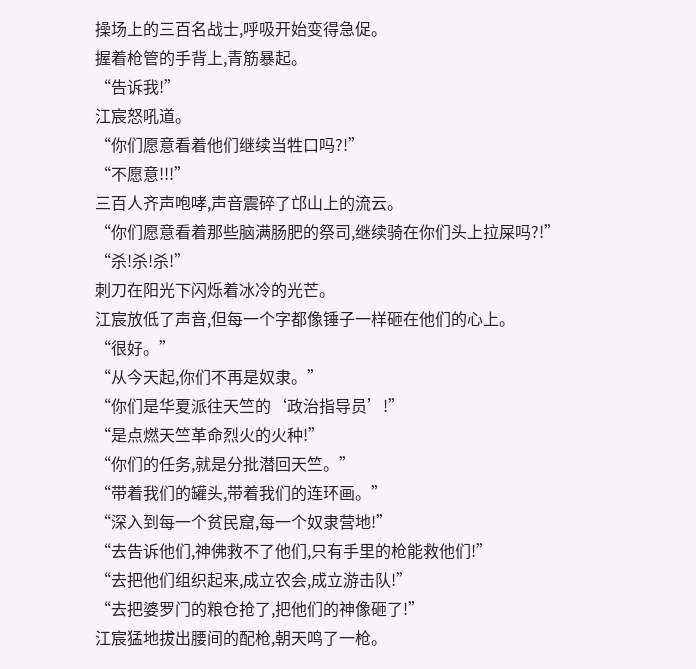操场上的三百名战士,呼吸开始变得急促。
握着枪管的手背上,青筋暴起。
“告诉我!”
江宸怒吼道。
“你们愿意看着他们继续当牲口吗?!”
“不愿意!!!”
三百人齐声咆哮,声音震碎了邙山上的流云。
“你们愿意看着那些脑满肠肥的祭司,继续骑在你们头上拉屎吗?!”
“杀!杀!杀!”
刺刀在阳光下闪烁着冰冷的光芒。
江宸放低了声音,但每一个字都像锤子一样砸在他们的心上。
“很好。”
“从今天起,你们不再是奴隶。”
“你们是华夏派往天竺的‘政治指导员’!”
“是点燃天竺革命烈火的火种!”
“你们的任务,就是分批潜回天竺。”
“带着我们的罐头,带着我们的连环画。”
“深入到每一个贫民窟,每一个奴隶营地!”
“去告诉他们,神佛救不了他们,只有手里的枪能救他们!”
“去把他们组织起来,成立农会,成立游击队!”
“去把婆罗门的粮仓抢了,把他们的神像砸了!”
江宸猛地拔出腰间的配枪,朝天鸣了一枪。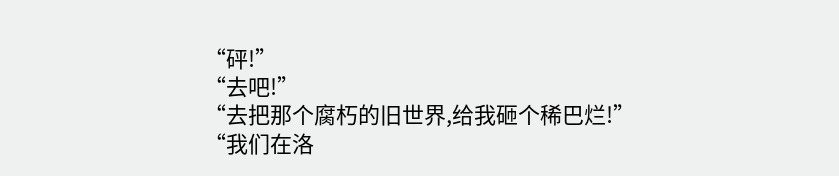“砰!”
“去吧!”
“去把那个腐朽的旧世界,给我砸个稀巴烂!”
“我们在洛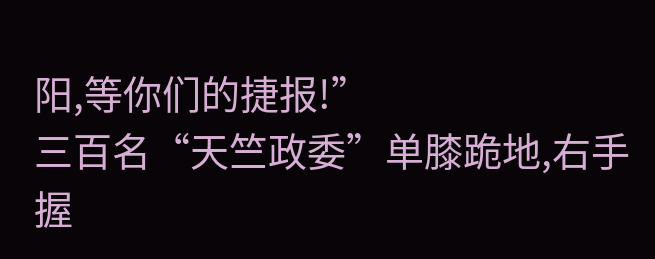阳,等你们的捷报!”
三百名“天竺政委”单膝跪地,右手握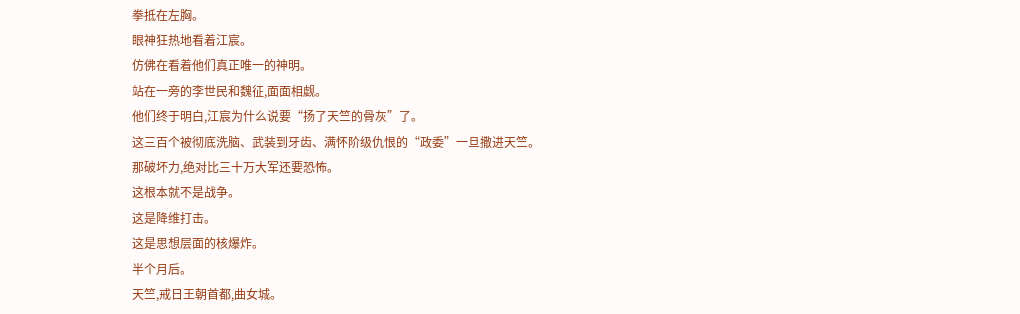拳抵在左胸。
眼神狂热地看着江宸。
仿佛在看着他们真正唯一的神明。
站在一旁的李世民和魏征,面面相觑。
他们终于明白,江宸为什么说要“扬了天竺的骨灰”了。
这三百个被彻底洗脑、武装到牙齿、满怀阶级仇恨的“政委”一旦撒进天竺。
那破坏力,绝对比三十万大军还要恐怖。
这根本就不是战争。
这是降维打击。
这是思想层面的核爆炸。
半个月后。
天竺,戒日王朝首都,曲女城。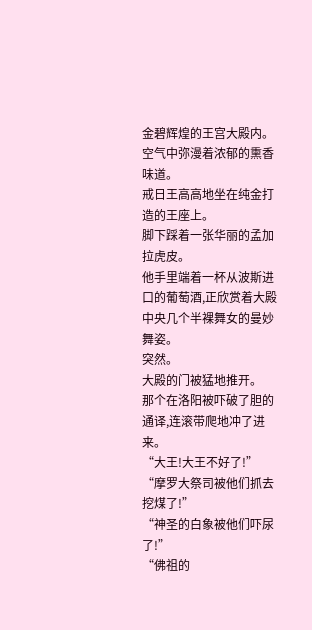金碧辉煌的王宫大殿内。
空气中弥漫着浓郁的熏香味道。
戒日王高高地坐在纯金打造的王座上。
脚下踩着一张华丽的孟加拉虎皮。
他手里端着一杯从波斯进口的葡萄酒,正欣赏着大殿中央几个半裸舞女的曼妙舞姿。
突然。
大殿的门被猛地推开。
那个在洛阳被吓破了胆的通译,连滚带爬地冲了进来。
“大王!大王不好了!”
“摩罗大祭司被他们抓去挖煤了!”
“神圣的白象被他们吓尿了!”
“佛祖的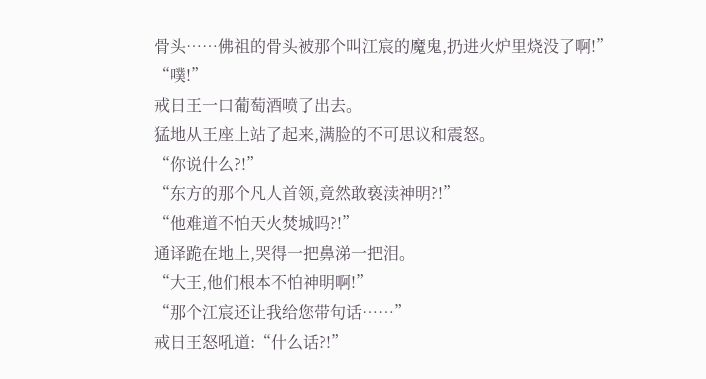骨头……佛祖的骨头被那个叫江宸的魔鬼,扔进火炉里烧没了啊!”
“噗!”
戒日王一口葡萄酒喷了出去。
猛地从王座上站了起来,满脸的不可思议和震怒。
“你说什么?!”
“东方的那个凡人首领,竟然敢亵渎神明?!”
“他难道不怕天火焚城吗?!”
通译跪在地上,哭得一把鼻涕一把泪。
“大王,他们根本不怕神明啊!”
“那个江宸还让我给您带句话……”
戒日王怒吼道:“什么话?!”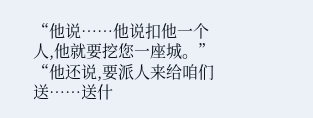“他说……他说扣他一个人,他就要挖您一座城。”
“他还说,要派人来给咱们送……送什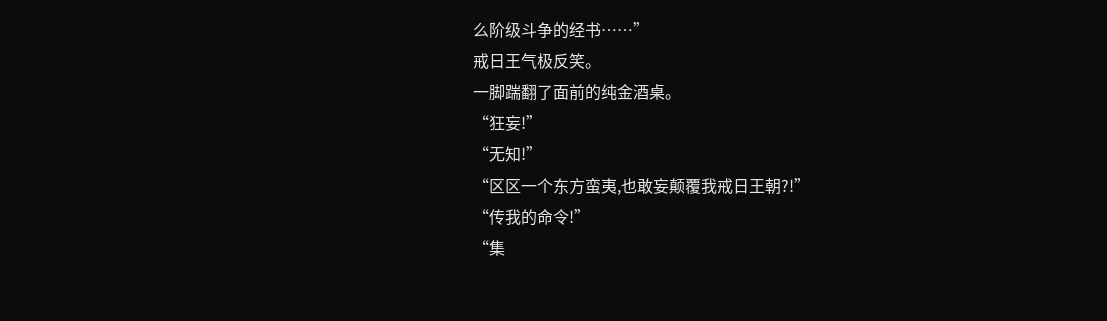么阶级斗争的经书……”
戒日王气极反笑。
一脚踹翻了面前的纯金酒桌。
“狂妄!”
“无知!”
“区区一个东方蛮夷,也敢妄颠覆我戒日王朝?!”
“传我的命令!”
“集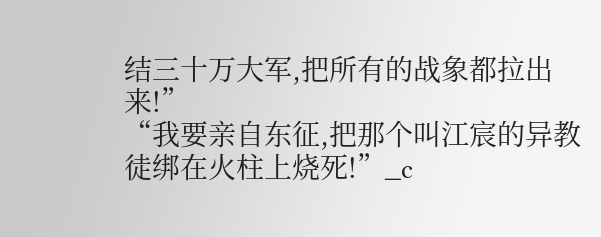结三十万大军,把所有的战象都拉出来!”
“我要亲自东征,把那个叫江宸的异教徒绑在火柱上烧死!”_c